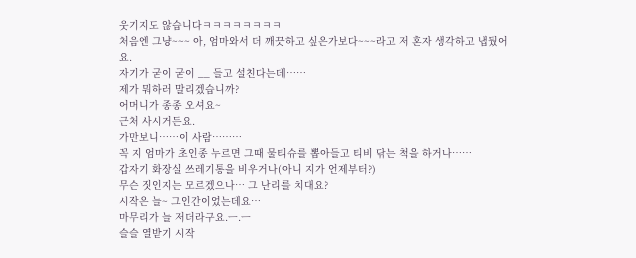웃기지도 않습니다ㅋㅋㅋㅋㅋㅋㅋㅋ
처음엔 그냥~~~ 아, 엄마와서 더 깨끗하고 싶은가보다~~~라고 저 혼자 생각하고 냅뒀어요.
자기가 굳이 굳이 __ 들고 설친다는데……
제가 뭐하러 말리겠습니까?
어머니가 종종 오셔요~
근처 사시거든요.
가만보니……이 사람………
꼭 지 엄마가 초인종 누르면 그때 물티슈를 뽑아들고 티비 닦는 척을 하거나……
갑자기 화장실 쓰레기통을 비우거나(아니 지가 언제부터?)
무슨 짓인지는 모르겠으나… 그 난리를 치대요?
시작은 늘~ 그인간이었는데요…
마무리가 늘 저더라구요.ㅡ.ㅡ
슬슬 열받기 시작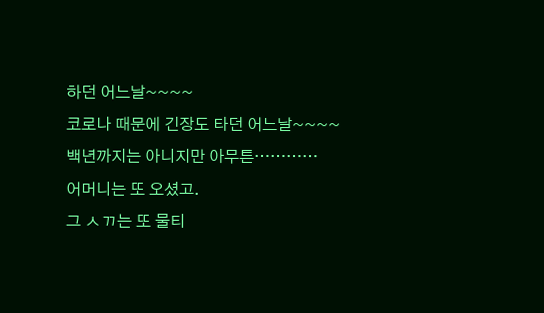하던 어느날~~~~
코로나 때문에 긴장도 타던 어느날~~~~
백년까지는 아니지만 아무튼…………
어머니는 또 오셨고.
그 ㅅㄲ는 또 물티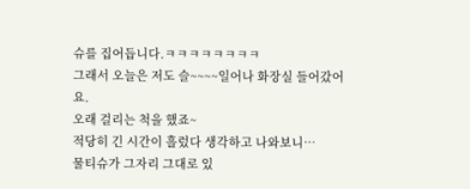슈를 집어듭니다.ㅋㅋㅋㅋㅋㅋㅋㅋ
그래서 오늘은 저도 슬~~~~일어나 화장실 들어갔어요.
오래 걸리는 척을 했죠~
적당히 긴 시간이 흘렀다 생각하고 나와보니…
물티슈가 그자리 그대로 있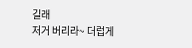길래
저거 버리라~ 더럽게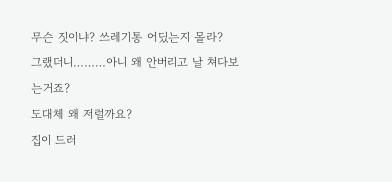무슨 짓이냐? 쓰레기통 어딨는지 몰라?
그랬더니………아니 왜 안버리고 날 쳐다보는거죠?
도대체 왜 저럴까요?
집이 드러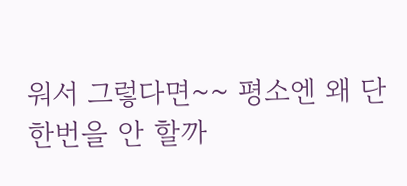워서 그렇다면~~ 평소엔 왜 단 한번을 안 할까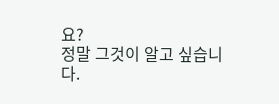요?
정말 그것이 알고 싶습니다.